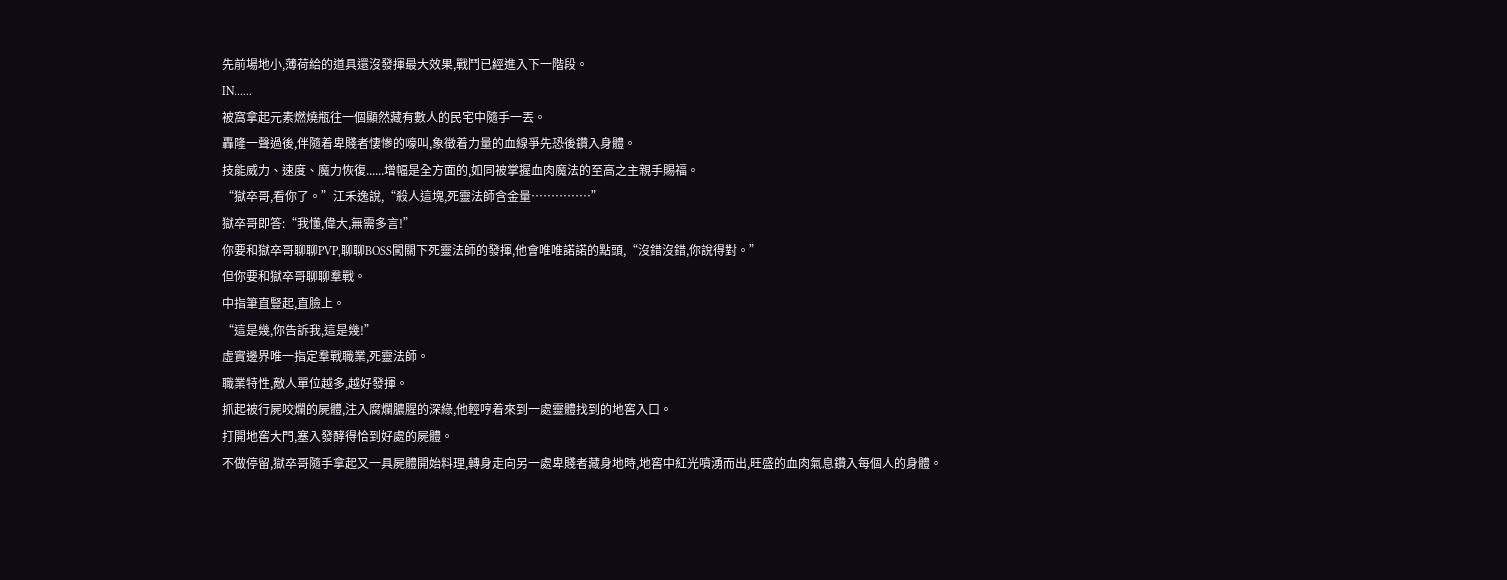先前場地小,薄荷給的道具還沒發揮最大效果,戰鬥已經進入下一階段。
IN......
被窩拿起元素燃燒瓶往一個顯然藏有數人的民宅中隨手一丟。
轟隆一聲過後,伴隨着卑賤者悽慘的嚎叫,象徵着力量的血線爭先恐後鑽入身體。
技能威力、速度、魔力恢復......增幅是全方面的,如同被掌握血肉魔法的至高之主親手賜福。
“獄卒哥,看你了。”江禾逸說,“殺人這塊,死靈法師含金量……………”
獄卒哥即答:“我懂,偉大,無需多言!”
你要和獄卒哥聊聊PVP,聊聊BOSS闖關下死靈法師的發揮,他會唯唯諾諾的點頭,“沒錯沒錯,你說得對。”
但你要和獄卒哥聊聊羣戰。
中指筆直豎起,直臉上。
“這是幾,你告訴我,這是幾!”
虛實邊界唯一指定羣戰職業,死靈法師。
職業特性,敵人單位越多,越好發揮。
抓起被行屍咬爛的屍體,注入腐爛膿腥的深綠,他輕哼着來到一處靈體找到的地窖入口。
打開地窖大門,塞入發酵得恰到好處的屍體。
不做停留,獄卒哥隨手拿起又一具屍體開始料理,轉身走向另一處卑賤者藏身地時,地窖中紅光噴湧而出,旺盛的血肉氣息鑽入每個人的身體。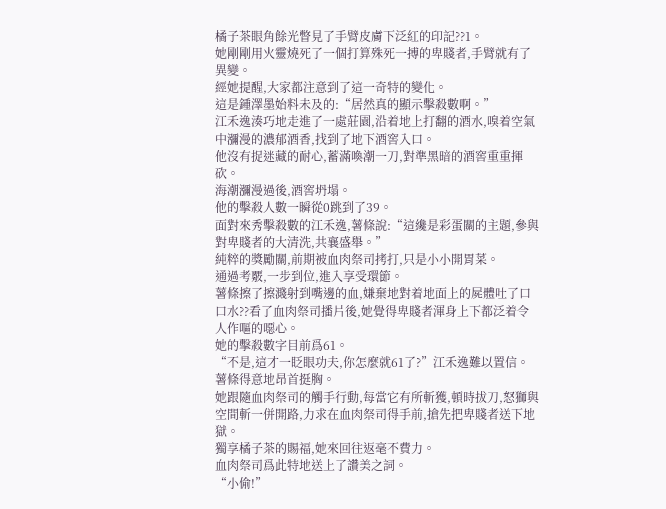橘子茶眼角餘光瞥見了手臂皮膚下泛紅的印記??1。
她剛剛用火靈燒死了一個打算殊死一搏的卑賤者,手臂就有了異變。
經她提醒,大家都注意到了這一奇特的變化。
這是鍾澤墨始料未及的:“居然真的顯示擊殺數啊。”
江禾逸湊巧地走進了一處莊園,沿着地上打翻的酒水,嗅着空氣中瀰漫的濃郁酒香,找到了地下酒窖入口。
他沒有捉迷藏的耐心,蓄滿喚潮一刀,對準黑暗的酒窖重重揮砍。
海潮瀰漫過後,酒窖坍塌。
他的擊殺人數一瞬從0跳到了39。
面對來秀擊殺數的江禾逸,薯條說:“這纔是彩蛋關的主題,參與對卑賤者的大清洗,共襄盛舉。”
純粹的獎勵關,前期被血肉祭司拷打,只是小小開胃菜。
通過考覈,一步到位,進入享受環節。
薯條擦了擦濺射到嘴邊的血,嫌棄地對着地面上的屍體吐了口口水??看了血肉祭司播片後,她覺得卑賤者渾身上下都泛着令人作嘔的噁心。
她的擊殺數字目前爲61。
“不是,這才一眨眼功夫,你怎麼就61了?”江禾逸難以置信。
薯條得意地昂首挺胸。
她跟隨血肉祭司的觸手行動,每當它有所斬獲,頓時拔刀,怒獅與空間斬一併開路,力求在血肉祭司得手前,搶先把卑賤者送下地獄。
獨享橘子茶的賜福,她來回往返毫不費力。
血肉祭司爲此特地送上了讚美之詞。
“小偷!”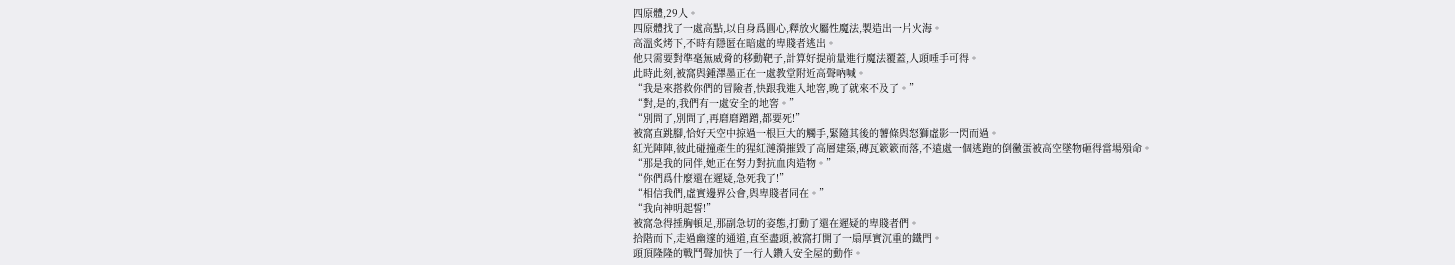四原體,29人。
四原體找了一處高點,以自身爲圓心,釋放火屬性魔法,製造出一片火海。
高溫炙烤下,不時有隱匿在暗處的卑賤者逃出。
他只需要對準毫無威脅的移動靶子,計算好提前量進行魔法覆蓋,人頭唾手可得。
此時此刻,被窩與鍾澤墨正在一處教堂附近高聲吶喊。
“我是來搭救你們的冒險者,快跟我進入地窖,晚了就來不及了。”
“對,是的,我們有一處安全的地窖。”
“別問了,別問了,再磨磨蹭蹭,都要死!”
被窩直跳腳,恰好天空中掠過一根巨大的觸手,緊隨其後的薯條與怒獅虛影一閃而過。
紅光陣陣,彼此碰撞產生的猩紅漣漪摧毀了高層建築,磚瓦簌簌而落,不遠處一個逃跑的倒黴蛋被高空墜物砸得當場殞命。
“那是我的同伴,她正在努力對抗血肉造物。”
“你們爲什麼還在遲疑,急死我了!”
“相信我們,虛實邊界公會,與卑賤者同在。”
“我向神明起誓!”
被窩急得捶胸頓足,那副急切的姿態,打動了還在遲疑的卑賤者們。
拾階而下,走過幽邃的通道,直至盡頭,被窩打開了一扇厚實沉重的鐵門。
頭頂隆隆的戰鬥聲加快了一行人鑽入安全屋的動作。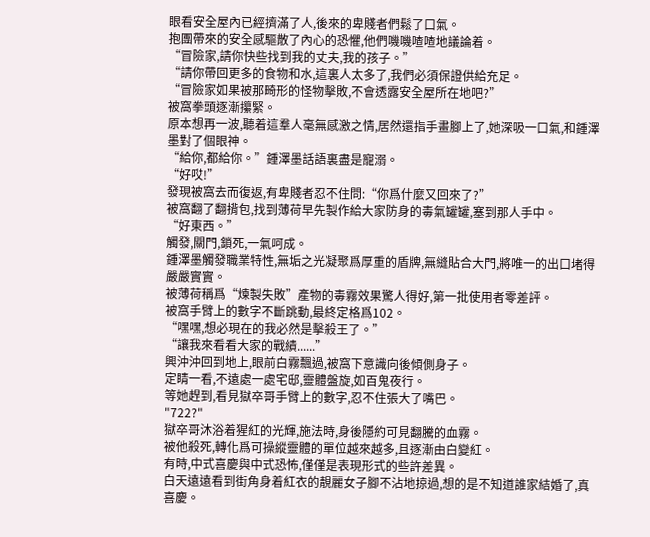眼看安全屋內已經擠滿了人,後來的卑賤者們鬆了口氣。
抱團帶來的安全感驅散了內心的恐懼,他們嘰嘰喳喳地議論着。
“冒險家,請你快些找到我的丈夫,我的孩子。”
“請你帶回更多的食物和水,這裏人太多了,我們必須保證供給充足。
“冒險家如果被那畸形的怪物擊敗,不會透露安全屋所在地吧?”
被窩拳頭逐漸攥緊。
原本想再一波,聽着這羣人毫無感激之情,居然還指手畫腳上了,她深吸一口氣,和鍾澤墨對了個眼神。
“給你,都給你。”鍾澤墨話語裏盡是寵溺。
“好哎!”
發現被窩去而復返,有卑賤者忍不住問:“你爲什麼又回來了?”
被窩翻了翻揹包,找到薄荷早先製作給大家防身的毒氣罐罐,塞到那人手中。
“好東西。”
觸發,關門,鎖死,一氣呵成。
鍾澤墨觸發職業特性,無垢之光凝聚爲厚重的盾牌,無縫貼合大門,將唯一的出口堵得嚴嚴實實。
被薄荷稱爲“煉製失敗”產物的毒霧效果驚人得好,第一批使用者零差評。
被窩手臂上的數字不斷跳動,最終定格爲102。
“嘿嘿,想必現在的我必然是擊殺王了。”
“讓我來看看大家的戰績......”
興沖沖回到地上,眼前白霧飄過,被窩下意識向後傾側身子。
定睛一看,不遠處一處宅邸,靈體盤旋,如百鬼夜行。
等她趕到,看見獄卒哥手臂上的數字,忍不住張大了嘴巴。
"722?"
獄卒哥沐浴着猩紅的光輝,施法時,身後隱約可見翻騰的血霧。
被他殺死,轉化爲可操縱靈體的單位越來越多,且逐漸由白變紅。
有時,中式喜慶與中式恐怖,僅僅是表現形式的些許差異。
白天遠遠看到街角身着紅衣的靚麗女子腳不沾地掠過,想的是不知道誰家結婚了,真喜慶。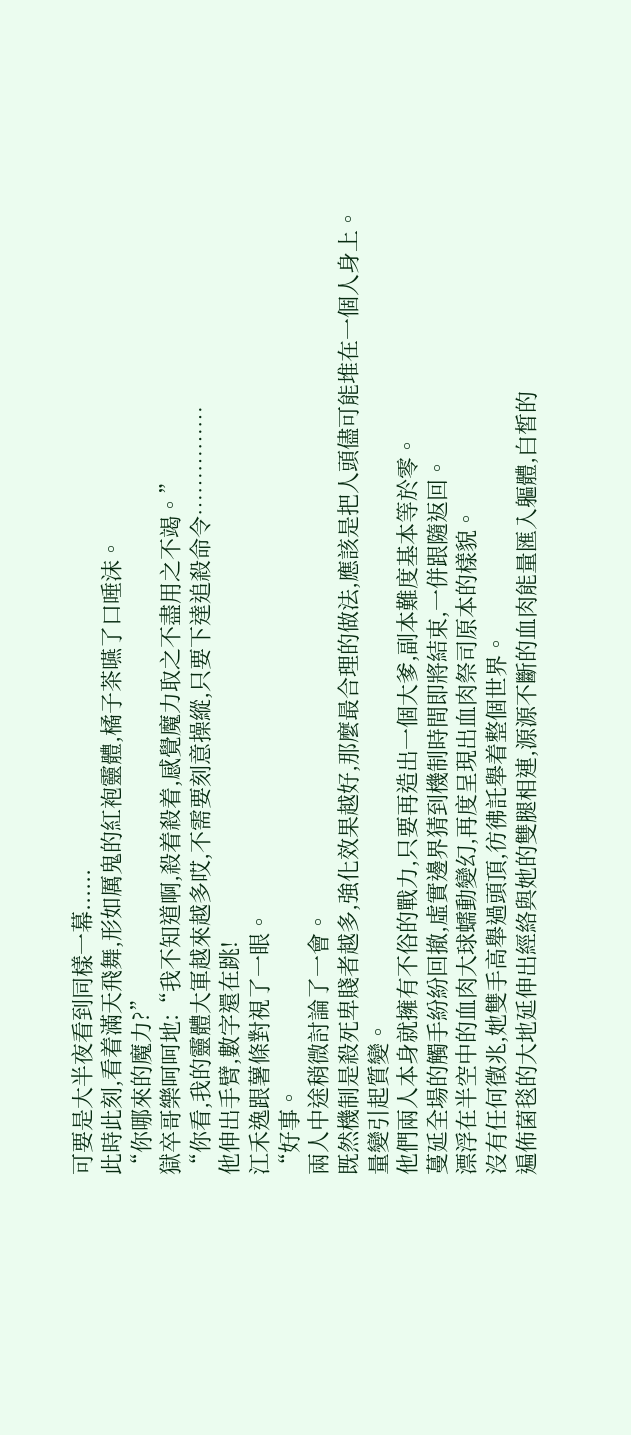可要是大半夜看到同樣一幕......
此時此刻,看着滿天飛舞,形如厲鬼的紅袍靈體,橘子茶嚥了口唾沫。
“你哪來的魔力?”
獄卒哥樂呵呵地:“我不知道啊,殺着殺着,感覺魔力取之不盡用之不竭。”
“你看,我的靈體大軍越來越多哎,不需要刻意操縱,只要下達追殺命令……………
他伸出手臂,數字還在跳!
江禾逸跟薯條對視了一眼。
“好事。
兩人中途稍微討論了一會。
既然機制是殺死卑賤者越多,強化效果越好,那麼最合理的做法,應該是把人頭儘可能堆在一個人身上。
量變引起質變。
他們兩人本身就擁有不俗的戰力,只要再造出一個大爹,副本難度基本等於零。
蔓延全場的觸手紛紛回撤,虛實邊界猜到機制時間即將結束,一併跟隨返回。
漂浮在半空中的血肉大球蠕動變幻,再度呈現出血肉祭司原本的樣貌。
沒有任何徵兆,她雙手高舉過頭頂,彷彿託舉着整個世界。
遍佈菌毯的大地延伸出經絡與她的雙腿相連,源源不斷的血肉能量匯入軀體,白皙的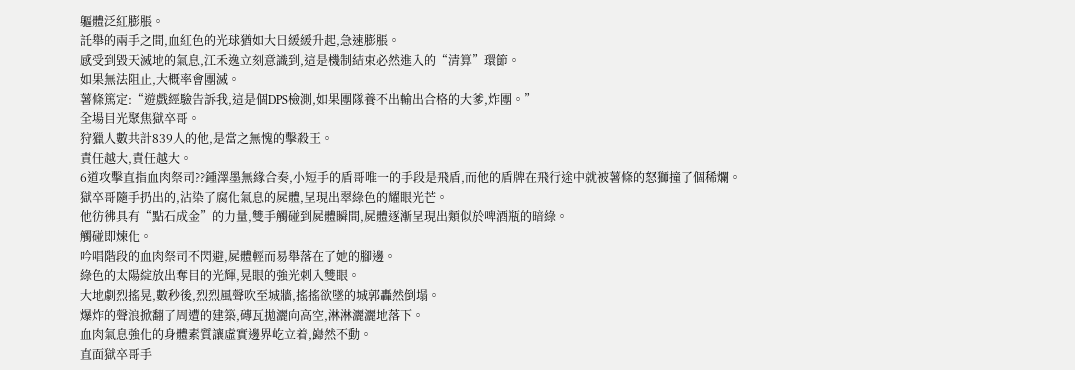軀體泛紅膨脹。
託舉的兩手之間,血紅色的光球猶如大日緩緩升起,急速膨脹。
感受到毀天滅地的氣息,江禾逸立刻意識到,這是機制結束必然進入的“清算”環節。
如果無法阻止,大概率會團滅。
薯條篤定:“遊戲經驗告訴我,這是個DPS檢測,如果團隊養不出輸出合格的大爹,炸團。”
全場目光聚焦獄卒哥。
狩獵人數共計839人的他,是當之無愧的擊殺王。
責任越大,責任越大。
6道攻擊直指血肉祭司??鍾澤墨無緣合奏,小短手的盾哥唯一的手段是飛盾,而他的盾牌在飛行途中就被薯條的怒獅撞了個稀爛。
獄卒哥隨手扔出的,沾染了腐化氣息的屍體,呈現出翠綠色的耀眼光芒。
他彷彿具有“點石成金”的力量,雙手觸碰到屍體瞬間,屍體逐漸呈現出類似於啤酒瓶的暗綠。
觸碰即煉化。
吟唱階段的血肉祭司不閃避,屍體輕而易舉落在了她的腳邊。
綠色的太陽綻放出奪目的光輝,晃眼的強光刺入雙眼。
大地劇烈搖晃,數秒後,烈烈風聲吹至城牆,搖搖欲墜的城郭轟然倒塌。
爆炸的聲浪掀翻了周遭的建築,磚瓦拋灑向高空,淋淋灑灑地落下。
血肉氣息強化的身體素質讓虛實邊界屹立着,巋然不動。
直面獄卒哥手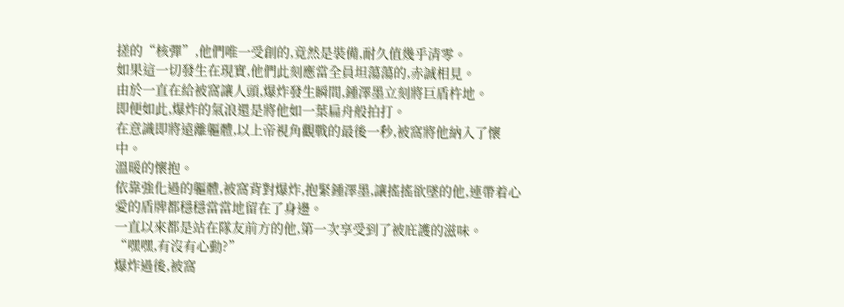搓的“核彈”,他們唯一受創的,竟然是裝備,耐久值幾乎清零。
如果這一切發生在現實,他們此刻應當全員坦蕩蕩的,赤誠相見。
由於一直在給被窩讓人頭,爆炸發生瞬間,鍾澤墨立刻將巨盾杵地。
即便如此,爆炸的氣浪還是將他如一葉扁舟般拍打。
在意識即將遠離軀體,以上帝視角觀戰的最後一秒,被窩將他納入了懷中。
溫暖的懷抱。
依靠強化過的軀體,被窩背對爆炸,抱緊鍾澤墨,讓搖搖欲墜的他,連帶着心愛的盾牌都穩穩當當地留在了身邊。
一直以來都是站在隊友前方的他,第一次享受到了被庇護的滋味。
“嘿嘿,有沒有心動?”
爆炸過後,被窩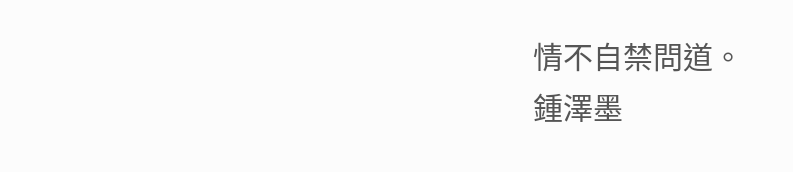情不自禁問道。
鍾澤墨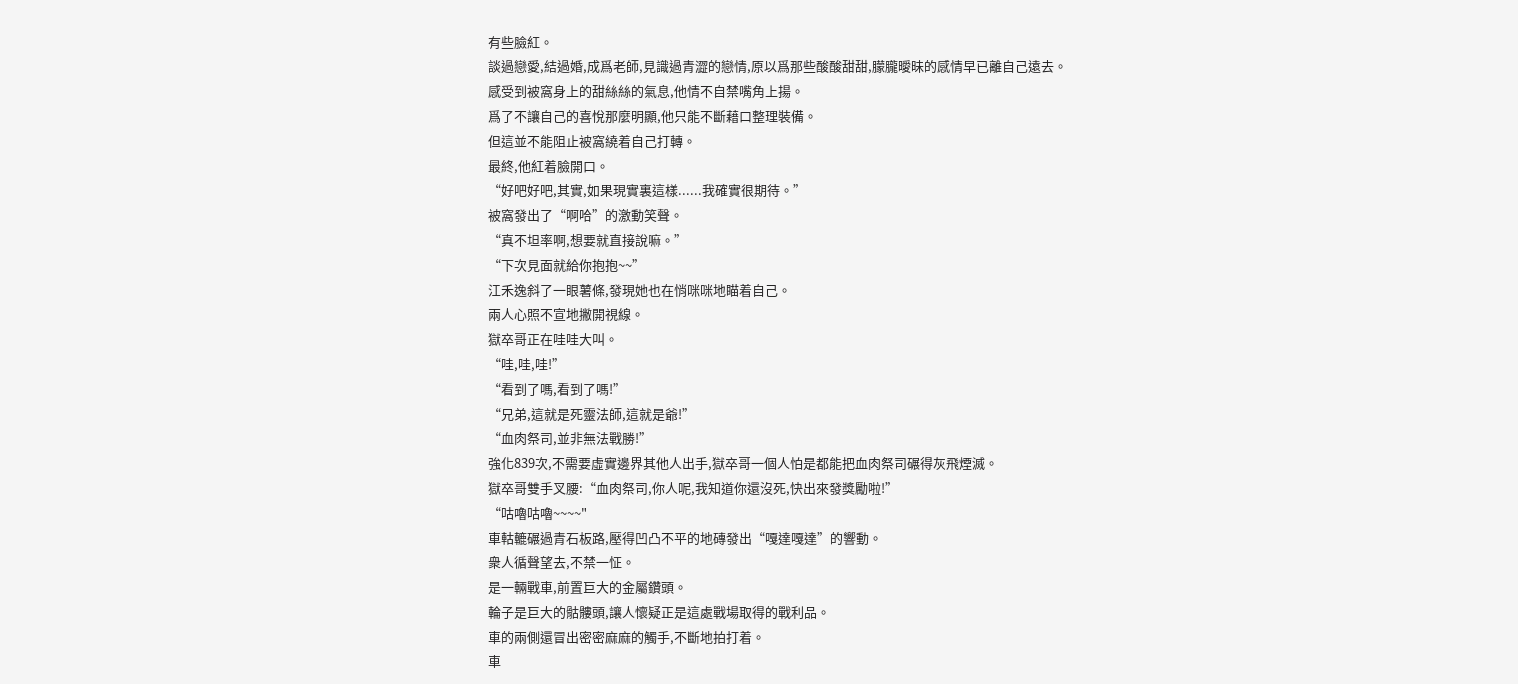有些臉紅。
談過戀愛,結過婚,成爲老師,見識過青澀的戀情,原以爲那些酸酸甜甜,朦朧曖昧的感情早已離自己遠去。
感受到被窩身上的甜絲絲的氣息,他情不自禁嘴角上揚。
爲了不讓自己的喜悅那麼明顯,他只能不斷藉口整理裝備。
但這並不能阻止被窩繞着自己打轉。
最終,他紅着臉開口。
“好吧好吧,其實,如果現實裏這樣......我確實很期待。”
被窩發出了“啊哈”的激動笑聲。
“真不坦率啊,想要就直接說嘛。”
“下次見面就給你抱抱~~”
江禾逸斜了一眼薯條,發現她也在悄咪咪地瞄着自己。
兩人心照不宣地撇開視線。
獄卒哥正在哇哇大叫。
“哇,哇,哇!”
“看到了嗎,看到了嗎!”
“兄弟,這就是死靈法師,這就是爺!”
“血肉祭司,並非無法戰勝!”
強化839次,不需要虛實邊界其他人出手,獄卒哥一個人怕是都能把血肉祭司碾得灰飛煙滅。
獄卒哥雙手叉腰:“血肉祭司,你人呢,我知道你還沒死,快出來發獎勵啦!”
“咕嚕咕嚕~~~~"
車軲轆碾過青石板路,壓得凹凸不平的地磚發出“嘎達嘎達”的響動。
衆人循聲望去,不禁一怔。
是一輛戰車,前置巨大的金屬鑽頭。
輪子是巨大的骷髏頭,讓人懷疑正是這處戰場取得的戰利品。
車的兩側還冒出密密麻麻的觸手,不斷地拍打着。
車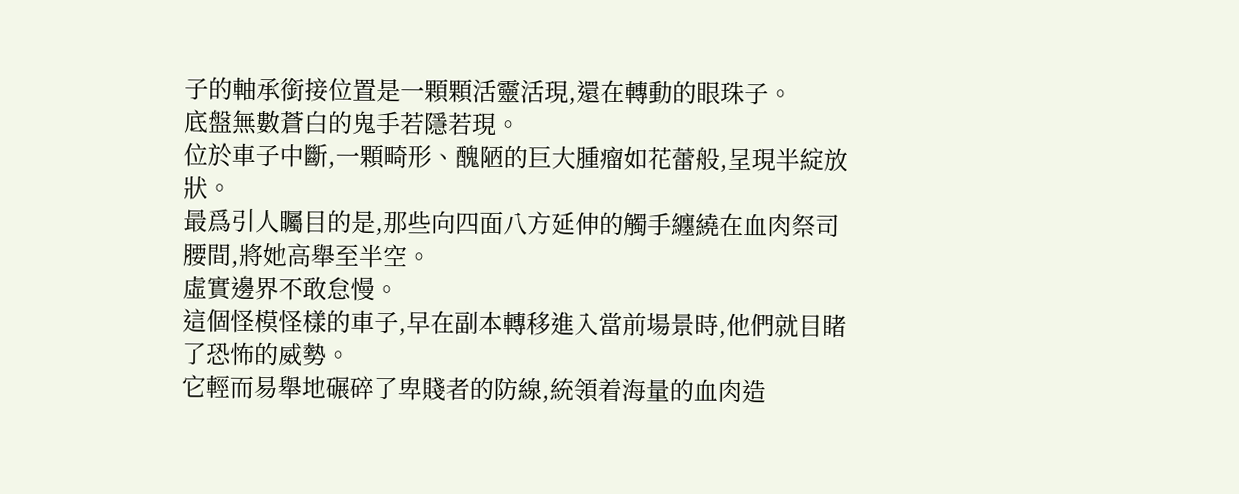子的軸承銜接位置是一顆顆活靈活現,還在轉動的眼珠子。
底盤無數蒼白的鬼手若隱若現。
位於車子中斷,一顆畸形、醜陋的巨大腫瘤如花蕾般,呈現半綻放狀。
最爲引人矚目的是,那些向四面八方延伸的觸手纏繞在血肉祭司腰間,將她高舉至半空。
虛實邊界不敢怠慢。
這個怪模怪樣的車子,早在副本轉移進入當前場景時,他們就目睹了恐怖的威勢。
它輕而易舉地碾碎了卑賤者的防線,統領着海量的血肉造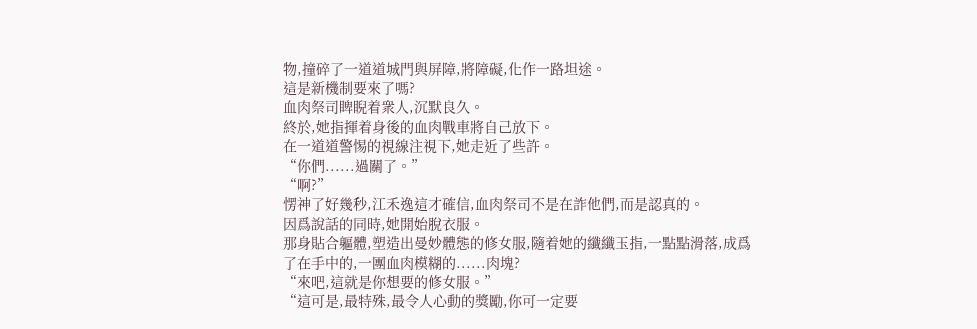物,撞碎了一道道城門與屏障,將障礙,化作一路坦途。
這是新機制要來了嗎?
血肉祭司睥睨着衆人,沉默良久。
終於,她指揮着身後的血肉戰車將自己放下。
在一道道警惕的視線注視下,她走近了些許。
“你們......過關了。”
“啊?”
愣神了好幾秒,江禾逸這才確信,血肉祭司不是在詐他們,而是認真的。
因爲說話的同時,她開始脫衣服。
那身貼合軀體,塑造出曼妙體態的修女服,隨着她的纖纖玉指,一點點滑落,成爲了在手中的,一團血肉模糊的......肉塊?
“來吧,這就是你想要的修女服。”
“這可是,最特殊,最令人心動的獎勵,你可一定要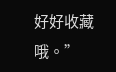好好收藏哦。”